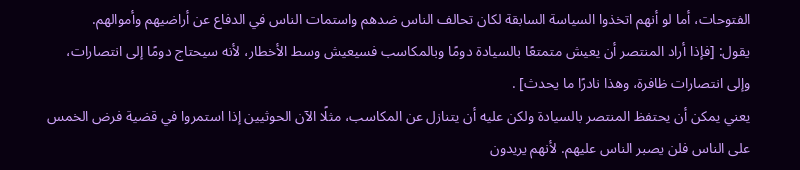الفتوحات، أما لو أنهم اتخذوا السياسة السابقة لكان تحالف الناس ضدهم واستمات الناس في الدفاع عن أراضيهم وأموالهم.
يقول: [فإذا أراد المنتصر أن يعيش متمتعًا بالسيادة دومًا وبالمكاسب فسيعيش وسط الأخطار، لأنه سيحتاج دومًا إلى انتصارات، وإلى انتصارات ظافرة، وهذا نادرًا ما يحدث] .
يعني يمكن أن يحتفظ المنتصر بالسيادة ولكن عليه أن يتنازل عن المكاسب، مثلًا الآن الحوثيين إذا استمروا في قضية فرض الخمس على الناس فلن يصبر الناس عليهم. لأنهم يريدون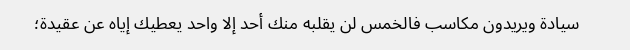سيادة ويريدون مكاسب فالخمس لن يقلبه منك أحد إلا واحد يعطيك إياه عن عقيدة؛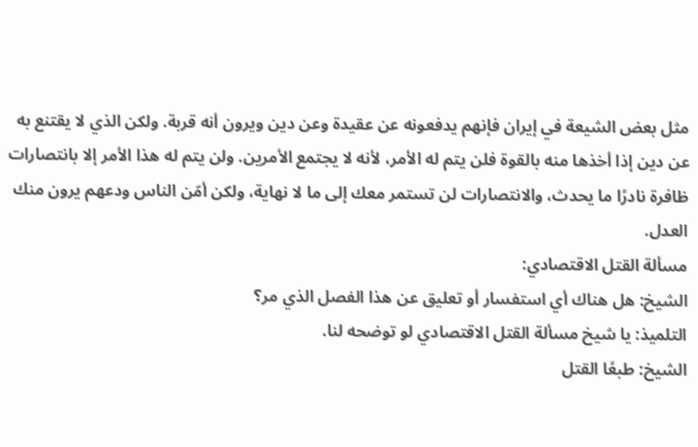مثل بعض الشيعة في إيران فإنهم يدفعونه عن عقيدة وعن دين ويرون أنه قربة. ولكن الذي لا يقتنع به عن دين إذا أخذها منه بالقوة فلن يتم له الأمر، لأنه لا يجتمع الأمرين. ولن يتم له هذا الأمر إلا بانتصارات ظافرة نادرًا ما يحدث، والانتصارات لن تستمر معك إلى ما لا نهاية، ولكن أمّن الناس ودعهم يرون منك العدل.
مسألة القتل الاقتصادي:
الشيخ: هل هناك أي استفسار أو تعليق عن هذا الفصل الذي مر؟
التلميذ: يا شيخ مسألة القتل الاقتصادي لو توضحه لنا.
الشيخ: طبعًا القتل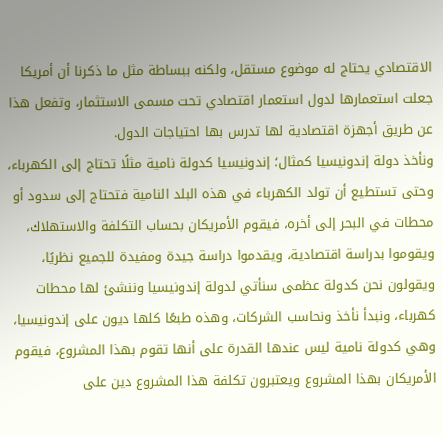الاقتصادي يحتاج له موضوع مستقل، ولكنه ببساطة مثل ما ذكرنا أن أمريكا جعلت استعمارها لدول استعمار اقتصادي تحت مسمى الاستثمار، وتفعل هذا عن طريق أجهزة اقتصادية لها تدرس بها احتياجات الدول.
ونأخذ دولة إندونيسيا كمثال؛ إندونيسيا كدولة نامية مثلًا تحتاج إلى الكهرباء، وحتى تستطيع أن تولد الكهرباء في هذه البلد النامية فتحتاج إلى سدود أو محطات في البحر إلى أخره، فيقوم الأمريكان بحساب التكلفة والاستهلاك، ويقوموا بدراسة اقتصادية، ويقدموا دراسة جيدة ومفيدة للجميع نظريًا، ويقولون نحن كدولة عظمى سنأتي لدولة إندونيسيا وننشئ لها محطات كهرباء، ونبدأ نأخذ ونحاسب الشركات، وهذه طبعًا كلها ديون على إندونيسيا، وهي كدولة نامية ليس عندها القدرة على أنها تقوم بهذا المشروع، فيقوم الأمريكان بهذا المشروع ويعتبرون تكلفة هذا المشروع دين على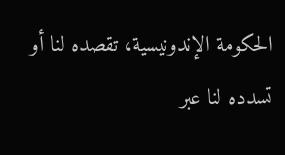الحكومة الإندونيسية، تقصده لنا أو تسدده لنا عبر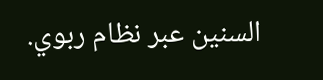السنين عبر نظام ربوي.